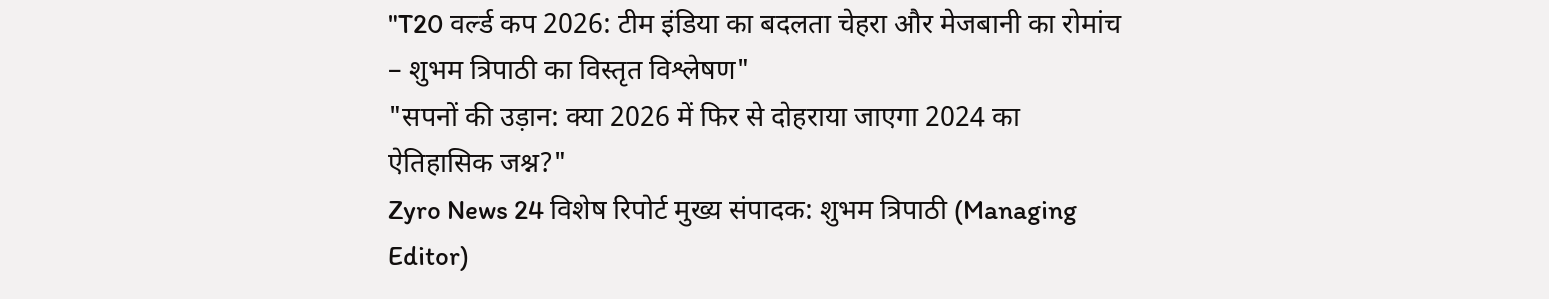"T20 वर्ल्ड कप 2026: टीम इंडिया का बदलता चेहरा और मेजबानी का रोमांच – शुभम त्रिपाठी का विस्तृत विश्लेषण"
"सपनों की उड़ान: क्या 2026 में फिर से दोहराया जाएगा 2024 का ऐतिहासिक जश्न?"
Zyro News 24 विशेष रिपोर्ट मुख्य संपादक: शुभम त्रिपाठी (Managing Editor)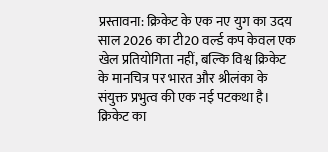प्रस्तावना: क्रिकेट के एक नए युग का उदय
साल 2026 का टी20 वर्ल्ड कप केवल एक खेल प्रतियोगिता नहीं, बल्कि विश्व क्रिकेट के मानचित्र पर भारत और श्रीलंका के संयुक्त प्रभुत्व की एक नई पटकथा है। क्रिकेट का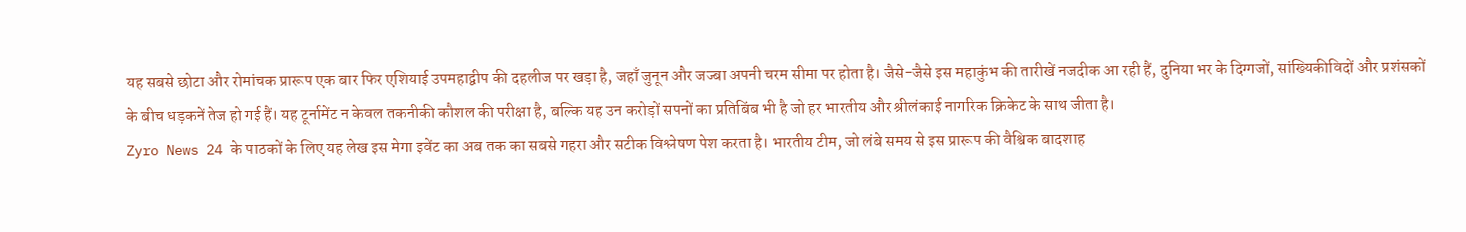यह सबसे छोटा और रोमांचक प्रारूप एक बार फिर एशियाई उपमहाद्वीप की दहलीज पर खड़ा है, जहाँ जुनून और जज्बा अपनी चरम सीमा पर होता है। जैसे-जैसे इस महाकुंभ की तारीखें नजदीक आ रही हैं, दुनिया भर के दिग्गजों, सांख्यिकीविदों और प्रशंसकों के बीच धड़कनें तेज हो गई हैं। यह टूर्नामेंट न केवल तकनीकी कौशल की परीक्षा है, बल्कि यह उन करोड़ों सपनों का प्रतिबिंब भी है जो हर भारतीय और श्रीलंकाई नागरिक क्रिकेट के साथ जीता है।
Zyro News 24 के पाठकों के लिए यह लेख इस मेगा इवेंट का अब तक का सबसे गहरा और सटीक विश्लेषण पेश करता है। भारतीय टीम, जो लंबे समय से इस प्रारूप की वैश्विक बादशाह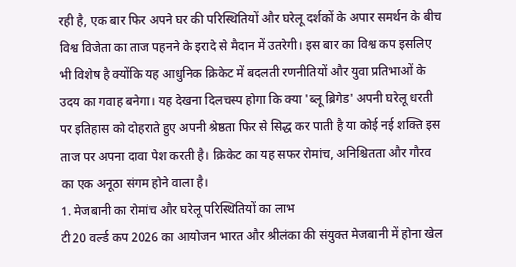रही है, एक बार फिर अपने घर की परिस्थितियों और घरेलू दर्शकों के अपार समर्थन के बीच विश्व विजेता का ताज पहनने के इरादे से मैदान में उतरेगी। इस बार का विश्व कप इसलिए भी विशेष है क्योंकि यह आधुनिक क्रिकेट में बदलती रणनीतियों और युवा प्रतिभाओं के उदय का गवाह बनेगा। यह देखना दिलचस्प होगा कि क्या 'ब्लू ब्रिगेड' अपनी घरेलू धरती पर इतिहास को दोहराते हुए अपनी श्रेष्ठता फिर से सिद्ध कर पाती है या कोई नई शक्ति इस ताज पर अपना दावा पेश करती है। क्रिकेट का यह सफर रोमांच, अनिश्चितता और गौरव का एक अनूठा संगम होने वाला है।
1. मेजबानी का रोमांच और घरेलू परिस्थितियों का लाभ
टी20 वर्ल्ड कप 2026 का आयोजन भारत और श्रीलंका की संयुक्त मेजबानी में होना खेल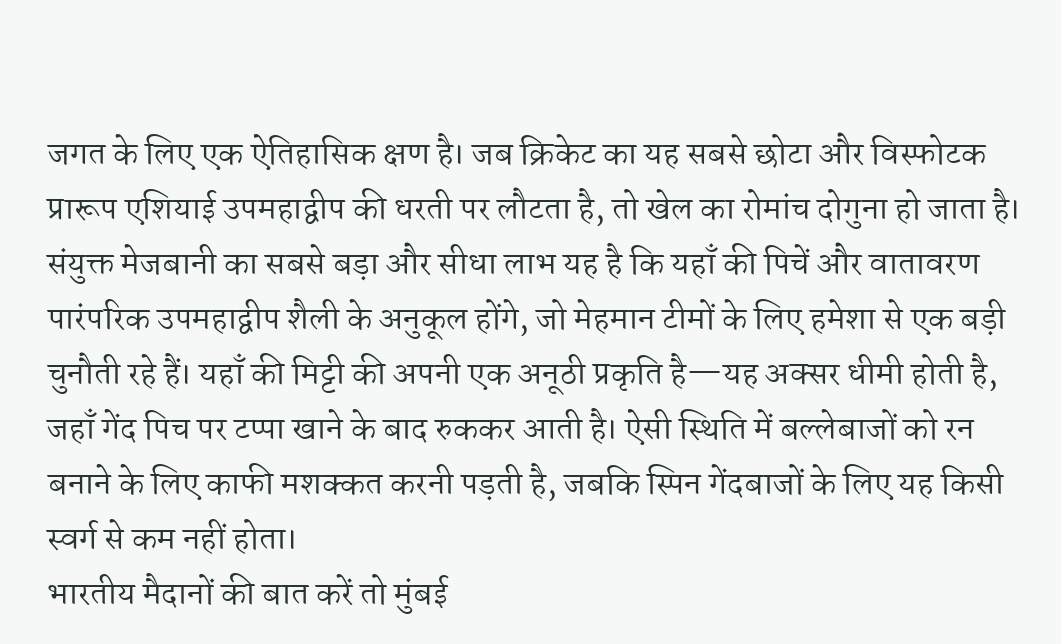जगत के लिए एक ऐतिहासिक क्षण है। जब क्रिकेट का यह सबसे छोटा और विस्फोटक प्रारूप एशियाई उपमहाद्वीप की धरती पर लौटता है, तो खेल का रोमांच दोगुना हो जाता है। संयुक्त मेजबानी का सबसे बड़ा और सीधा लाभ यह है कि यहाँ की पिचें और वातावरण पारंपरिक उपमहाद्वीप शैली के अनुकूल होंगे, जो मेहमान टीमों के लिए हमेशा से एक बड़ी चुनौती रहे हैं। यहाँ की मिट्टी की अपनी एक अनूठी प्रकृति है—यह अक्सर धीमी होती है, जहाँ गेंद पिच पर टप्पा खाने के बाद रुककर आती है। ऐसी स्थिति में बल्लेबाजों को रन बनाने के लिए काफी मशक्कत करनी पड़ती है, जबकि स्पिन गेंदबाजों के लिए यह किसी स्वर्ग से कम नहीं होता।
भारतीय मैदानों की बात करें तो मुंबई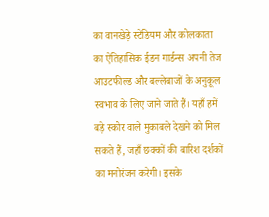का वानखेड़े स्टेडियम और कोलकाता का ऐतिहासिक ईडन गार्डन्स अपनी तेज आउटफील्ड और बल्लेबाजों के अनुकूल स्वभाव के लिए जाने जाते हैं। यहाँ हमें बड़े स्कोर वाले मुकाबले देखने को मिल सकते हैं, जहाँ छक्कों की बारिश दर्शकों का मनोरंजन करेगी। इसके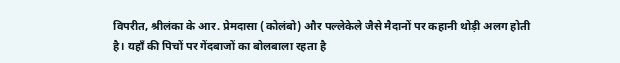विपरीत, श्रीलंका के आर. प्रेमदासा (कोलंबो) और पल्लेकेले जैसे मैदानों पर कहानी थोड़ी अलग होती है। यहाँ की पिचों पर गेंदबाजों का बोलबाला रहता है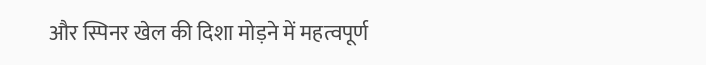और स्पिनर खेल की दिशा मोड़ने में महत्वपूर्ण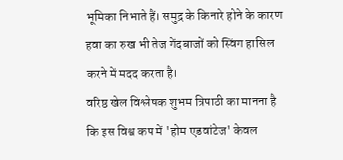भूमिका निभाते हैं। समुद्र के किनारे होने के कारण हवा का रुख भी तेज गेंदबाजों को स्विंग हासिल करने में मदद करता है।
वरिष्ठ खेल विश्लेषक शुभम त्रिपाठी का मानना है कि इस विश्व कप में 'होम एडवांटेज' केवल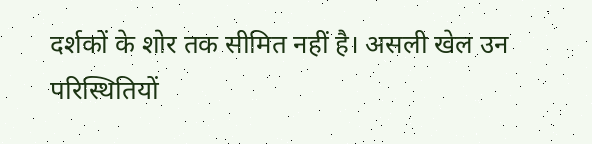दर्शकों के शोर तक सीमित नहीं है। असली खेल उन परिस्थितियों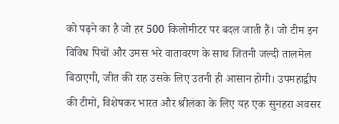को पढ़ने का है जो हर 500 किलोमीटर पर बदल जाती हैं। जो टीम इन विविध पिचों और उमस भरे वातावरण के साथ जितनी जल्दी तालमेल बिठाएगी, जीत की राह उसके लिए उतनी ही आसान होगी। उपमहाद्वीप की टीमों, विशेषकर भारत और श्रीलंका के लिए यह एक सुनहरा अवसर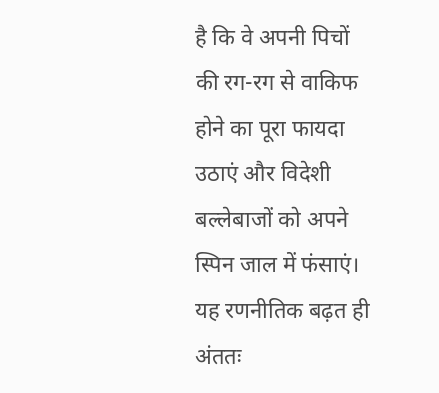है कि वे अपनी पिचों की रग-रग से वाकिफ होने का पूरा फायदा उठाएं और विदेशी बल्लेबाजों को अपने स्पिन जाल में फंसाएं। यह रणनीतिक बढ़त ही अंततः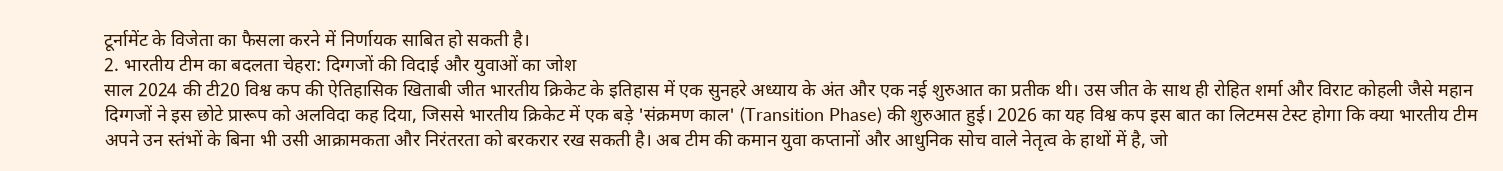टूर्नामेंट के विजेता का फैसला करने में निर्णायक साबित हो सकती है।
2. भारतीय टीम का बदलता चेहरा: दिग्गजों की विदाई और युवाओं का जोश
साल 2024 की टी20 विश्व कप की ऐतिहासिक खिताबी जीत भारतीय क्रिकेट के इतिहास में एक सुनहरे अध्याय के अंत और एक नई शुरुआत का प्रतीक थी। उस जीत के साथ ही रोहित शर्मा और विराट कोहली जैसे महान दिग्गजों ने इस छोटे प्रारूप को अलविदा कह दिया, जिससे भारतीय क्रिकेट में एक बड़े 'संक्रमण काल' (Transition Phase) की शुरुआत हुई। 2026 का यह विश्व कप इस बात का लिटमस टेस्ट होगा कि क्या भारतीय टीम अपने उन स्तंभों के बिना भी उसी आक्रामकता और निरंतरता को बरकरार रख सकती है। अब टीम की कमान युवा कप्तानों और आधुनिक सोच वाले नेतृत्व के हाथों में है, जो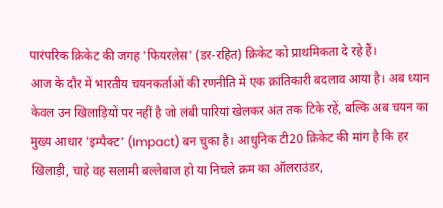पारंपरिक क्रिकेट की जगह 'फियरलेस' (डर-रहित) क्रिकेट को प्राथमिकता दे रहे हैं।
आज के दौर में भारतीय चयनकर्ताओं की रणनीति में एक क्रांतिकारी बदलाव आया है। अब ध्यान केवल उन खिलाड़ियों पर नहीं है जो लंबी पारियां खेलकर अंत तक टिके रहें, बल्कि अब चयन का मुख्य आधार 'इम्पैक्ट' (Impact) बन चुका है। आधुनिक टी20 क्रिकेट की मांग है कि हर खिलाड़ी, चाहे वह सलामी बल्लेबाज हो या निचले क्रम का ऑलराउंडर,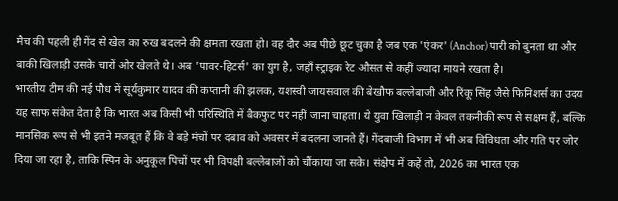मैच की पहली ही गेंद से खेल का रुख बदलने की क्षमता रखता हो। वह दौर अब पीछे छूट चुका है जब एक 'एंकर' (Anchor) पारी को बुनता था और बाकी खिलाड़ी उसके चारों ओर खेलते थे। अब 'पावर-हिटर्स' का युग है, जहाँ स्ट्राइक रेट औसत से कहीं ज्यादा मायने रखता है।
भारतीय टीम की नई पौध में सूर्यकुमार यादव की कप्तानी की झलक, यशस्वी जायसवाल की बेखौफ बल्लेबाजी और रिंकू सिंह जैसे फिनिशर्स का उदय यह साफ संकेत देता है कि भारत अब किसी भी परिस्थिति में बैकफुट पर नहीं जाना चाहता। ये युवा खिलाड़ी न केवल तकनीकी रूप से सक्षम हैं, बल्कि मानसिक रूप से भी इतने मजबूत हैं कि वे बड़े मंचों पर दबाव को अवसर में बदलना जानते हैं। गेंदबाजी विभाग में भी अब विविधता और गति पर जोर दिया जा रहा है, ताकि स्पिन के अनुकूल पिचों पर भी विपक्षी बल्लेबाजों को चौंकाया जा सके। संक्षेप में कहें तो, 2026 का भारत एक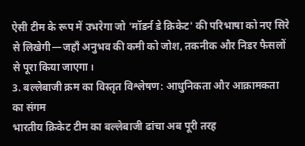ऐसी टीम के रूप में उभरेगा जो 'मॉडर्न डे क्रिकेट' की परिभाषा को नए सिरे से लिखेगी—जहाँ अनुभव की कमी को जोश, तकनीक और निडर फैसलों से पूरा किया जाएगा।
3. बल्लेबाजी क्रम का विस्तृत विश्लेषण: आधुनिकता और आक्रामकता का संगम
भारतीय क्रिकेट टीम का बल्लेबाजी ढांचा अब पूरी तरह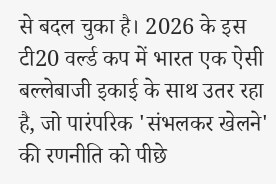से बदल चुका है। 2026 के इस टी20 वर्ल्ड कप में भारत एक ऐसी बल्लेबाजी इकाई के साथ उतर रहा है, जो पारंपरिक 'संभलकर खेलने' की रणनीति को पीछे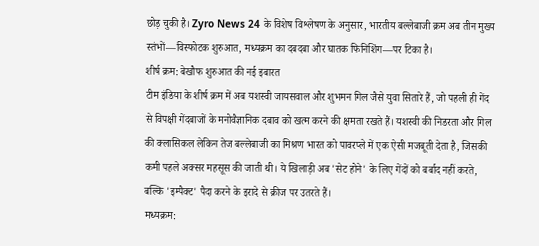छोड़ चुकी है। Zyro News 24 के विशेष विश्लेषण के अनुसार, भारतीय बल्लेबाजी क्रम अब तीन मुख्य स्तंभों—विस्फोटक शुरुआत, मध्यक्रम का दबदबा और घातक फिनिशिंग—पर टिका है।
शीर्ष क्रम: बेखौफ शुरुआत की नई इबारत
टीम इंडिया के शीर्ष क्रम में अब यशस्वी जायसवाल और शुभमन गिल जैसे युवा सितारे हैं, जो पहली ही गेंद से विपक्षी गेंदबाजों के मनोवैज्ञानिक दबाव को खत्म करने की क्षमता रखते हैं। यशस्वी की निडरता और गिल की क्लासिकल लेकिन तेज बल्लेबाजी का मिश्रण भारत को पावरप्ले में एक ऐसी मजबूती देता है, जिसकी कमी पहले अक्सर महसूस की जाती थी। ये खिलाड़ी अब 'सेट होने' के लिए गेंदों को बर्बाद नहीं करते, बल्कि 'इम्पैक्ट' पैदा करने के इरादे से क्रीज पर उतरते हैं।
मध्यक्रम: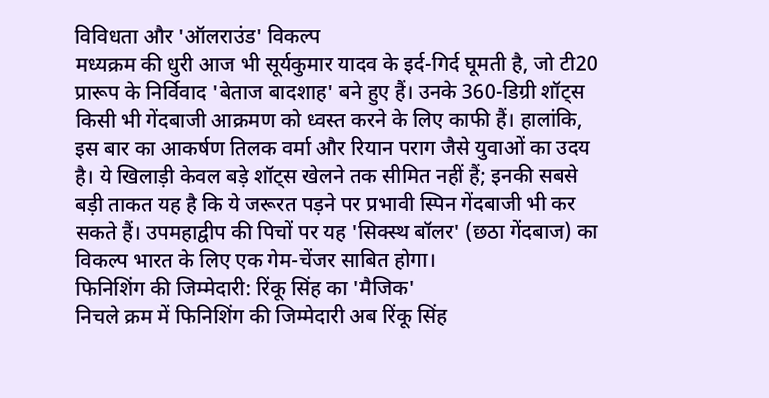विविधता और 'ऑलराउंड' विकल्प
मध्यक्रम की धुरी आज भी सूर्यकुमार यादव के इर्द-गिर्द घूमती है, जो टी20 प्रारूप के निर्विवाद 'बेताज बादशाह' बने हुए हैं। उनके 360-डिग्री शॉट्स किसी भी गेंदबाजी आक्रमण को ध्वस्त करने के लिए काफी हैं। हालांकि, इस बार का आकर्षण तिलक वर्मा और रियान पराग जैसे युवाओं का उदय है। ये खिलाड़ी केवल बड़े शॉट्स खेलने तक सीमित नहीं हैं; इनकी सबसे बड़ी ताकत यह है कि ये जरूरत पड़ने पर प्रभावी स्पिन गेंदबाजी भी कर सकते हैं। उपमहाद्वीप की पिचों पर यह 'सिक्स्थ बॉलर' (छठा गेंदबाज) का विकल्प भारत के लिए एक गेम-चेंजर साबित होगा।
फिनिशिंग की जिम्मेदारी: रिंकू सिंह का 'मैजिक'
निचले क्रम में फिनिशिंग की जिम्मेदारी अब रिंकू सिंह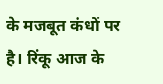के मजबूत कंधों पर है। रिंकू आज के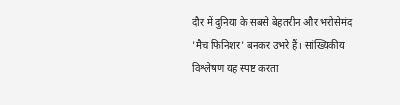दौर में दुनिया के सबसे बेहतरीन और भरोसेमंद 'मैच फिनिशर' बनकर उभरे हैं। सांख्यिकीय विश्लेषण यह स्पष्ट करता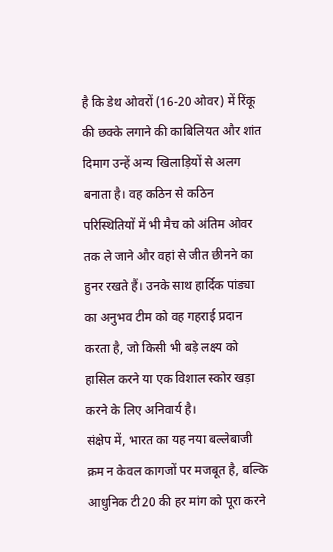है कि डेथ ओवरों (16-20 ओवर) में रिंकू की छक्के लगाने की काबिलियत और शांत दिमाग उन्हें अन्य खिलाड़ियों से अलग बनाता है। वह कठिन से कठिन परिस्थितियों में भी मैच को अंतिम ओवर तक ले जाने और वहां से जीत छीनने का हुनर रखते हैं। उनके साथ हार्दिक पांड्या का अनुभव टीम को वह गहराई प्रदान करता है, जो किसी भी बड़े लक्ष्य को हासिल करने या एक विशाल स्कोर खड़ा करने के लिए अनिवार्य है।
संक्षेप में, भारत का यह नया बल्लेबाजी क्रम न केवल कागजों पर मजबूत है, बल्कि आधुनिक टी20 की हर मांग को पूरा करने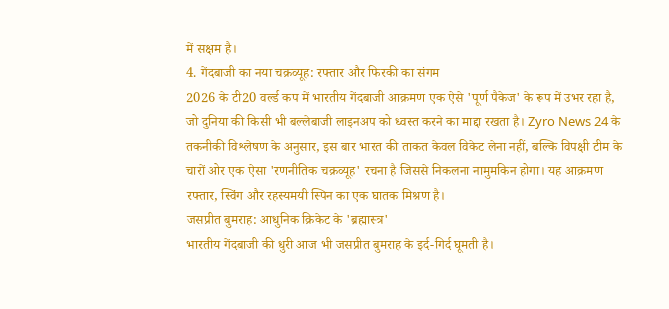में सक्षम है।
4. गेंदबाजी का नया चक्रव्यूह: रफ्तार और फिरकी का संगम
2026 के टी20 वर्ल्ड कप में भारतीय गेंदबाजी आक्रमण एक ऐसे 'पूर्ण पैकेज' के रूप में उभर रहा है, जो दुनिया की किसी भी बल्लेबाजी लाइनअप को ध्वस्त करने का माद्दा रखता है। Zyro News 24 के तकनीकी विश्लेषण के अनुसार, इस बार भारत की ताकत केवल विकेट लेना नहीं, बल्कि विपक्षी टीम के चारों ओर एक ऐसा 'रणनीतिक चक्रव्यूह' रचना है जिससे निकलना नामुमकिन होगा। यह आक्रमण रफ्तार, स्विंग और रहस्यमयी स्पिन का एक घातक मिश्रण है।
जसप्रीत बुमराह: आधुनिक क्रिकेट के 'ब्रह्मास्त्र'
भारतीय गेंदबाजी की धुरी आज भी जसप्रीत बुमराह के इर्द-गिर्द घूमती है।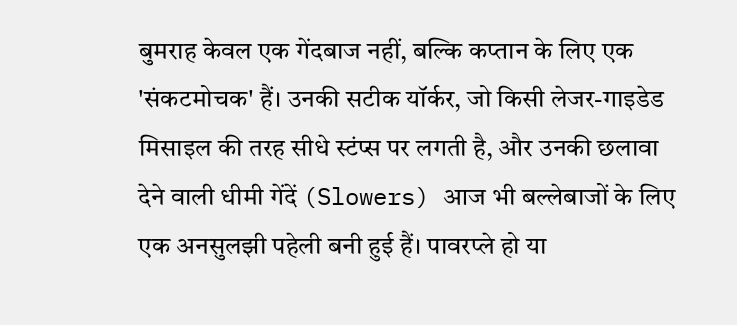बुमराह केवल एक गेंदबाज नहीं, बल्कि कप्तान के लिए एक 'संकटमोचक' हैं। उनकी सटीक यॉर्कर, जो किसी लेजर-गाइडेड मिसाइल की तरह सीधे स्टंप्स पर लगती है, और उनकी छलावा देने वाली धीमी गेंदें (Slowers) आज भी बल्लेबाजों के लिए एक अनसुलझी पहेली बनी हुई हैं। पावरप्ले हो या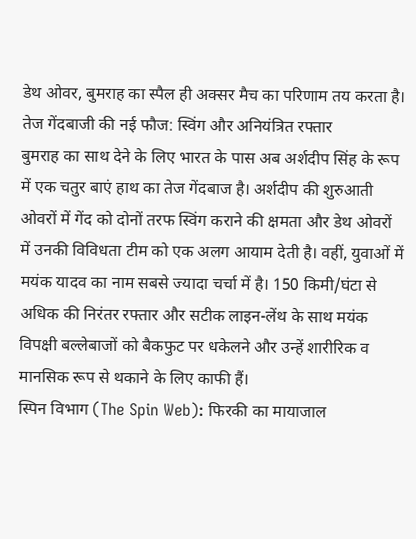डेथ ओवर, बुमराह का स्पैल ही अक्सर मैच का परिणाम तय करता है।
तेज गेंदबाजी की नई फौज: स्विंग और अनियंत्रित रफ्तार
बुमराह का साथ देने के लिए भारत के पास अब अर्शदीप सिंह के रूप में एक चतुर बाएं हाथ का तेज गेंदबाज है। अर्शदीप की शुरुआती ओवरों में गेंद को दोनों तरफ स्विंग कराने की क्षमता और डेथ ओवरों में उनकी विविधता टीम को एक अलग आयाम देती है। वहीं, युवाओं में मयंक यादव का नाम सबसे ज्यादा चर्चा में है। 150 किमी/घंटा से अधिक की निरंतर रफ्तार और सटीक लाइन-लेंथ के साथ मयंक विपक्षी बल्लेबाजों को बैकफुट पर धकेलने और उन्हें शारीरिक व मानसिक रूप से थकाने के लिए काफी हैं।
स्पिन विभाग (The Spin Web): फिरकी का मायाजाल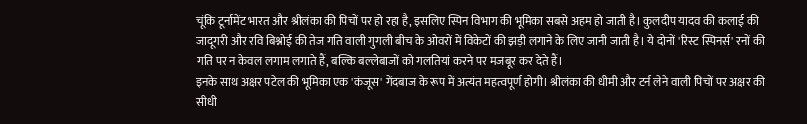चूंकि टूर्नामेंट भारत और श्रीलंका की पिचों पर हो रहा है, इसलिए स्पिन विभाग की भूमिका सबसे अहम हो जाती है। कुलदीप यादव की कलाई की जादूगरी और रवि बिश्नोई की तेज गति वाली गुगली बीच के ओवरों में विकेटों की झड़ी लगाने के लिए जानी जाती है। ये दोनों 'रिस्ट स्पिनर्स' रनों की गति पर न केवल लगाम लगाते हैं, बल्कि बल्लेबाजों को गलतियां करने पर मजबूर कर देते हैं।
इनके साथ अक्षर पटेल की भूमिका एक 'कंजूस' गेंदबाज के रूप में अत्यंत महत्वपूर्ण होगी। श्रीलंका की धीमी और टर्न लेने वाली पिचों पर अक्षर की सीधी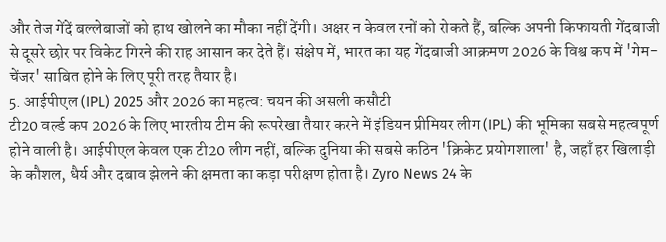और तेज गेंदें बल्लेबाजों को हाथ खोलने का मौका नहीं देंगी। अक्षर न केवल रनों को रोकते हैं, बल्कि अपनी किफायती गेंदबाजी से दूसरे छोर पर विकेट गिरने की राह आसान कर देते हैं। संक्षेप में, भारत का यह गेंदबाजी आक्रमण 2026 के विश्व कप में 'गेम-चेंजर' साबित होने के लिए पूरी तरह तैयार है।
5. आईपीएल (IPL) 2025 और 2026 का महत्व: चयन की असली कसौटी
टी20 वर्ल्ड कप 2026 के लिए भारतीय टीम की रूपरेखा तैयार करने में इंडियन प्रीमियर लीग (IPL) की भूमिका सबसे महत्वपूर्ण होने वाली है। आईपीएल केवल एक टी20 लीग नहीं, बल्कि दुनिया की सबसे कठिन 'क्रिकेट प्रयोगशाला' है, जहाँ हर खिलाड़ी के कौशल, धैर्य और दबाव झेलने की क्षमता का कड़ा परीक्षण होता है। Zyro News 24 के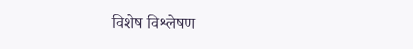विशेष विश्लेषण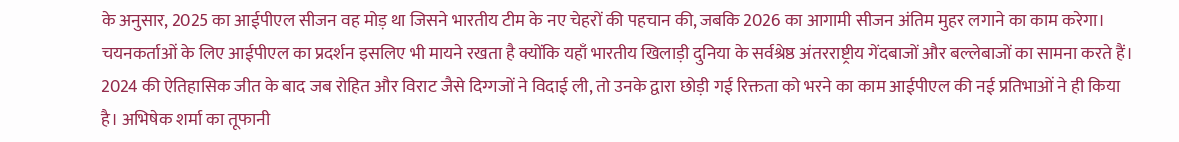के अनुसार, 2025 का आईपीएल सीजन वह मोड़ था जिसने भारतीय टीम के नए चेहरों की पहचान की, जबकि 2026 का आगामी सीजन अंतिम मुहर लगाने का काम करेगा।
चयनकर्ताओं के लिए आईपीएल का प्रदर्शन इसलिए भी मायने रखता है क्योंकि यहाँ भारतीय खिलाड़ी दुनिया के सर्वश्रेष्ठ अंतरराष्ट्रीय गेंदबाजों और बल्लेबाजों का सामना करते हैं। 2024 की ऐतिहासिक जीत के बाद जब रोहित और विराट जैसे दिग्गजों ने विदाई ली, तो उनके द्वारा छोड़ी गई रिक्तता को भरने का काम आईपीएल की नई प्रतिभाओं ने ही किया है। अभिषेक शर्मा का तूफानी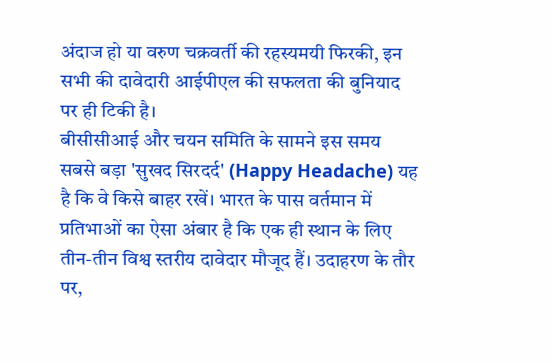अंदाज हो या वरुण चक्रवर्ती की रहस्यमयी फिरकी, इन सभी की दावेदारी आईपीएल की सफलता की बुनियाद पर ही टिकी है।
बीसीसीआई और चयन समिति के सामने इस समय सबसे बड़ा 'सुखद सिरदर्द' (Happy Headache) यह है कि वे किसे बाहर रखें। भारत के पास वर्तमान में प्रतिभाओं का ऐसा अंबार है कि एक ही स्थान के लिए तीन-तीन विश्व स्तरीय दावेदार मौजूद हैं। उदाहरण के तौर पर,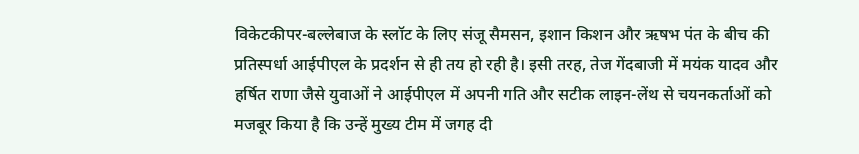विकेटकीपर-बल्लेबाज के स्लॉट के लिए संजू सैमसन, इशान किशन और ऋषभ पंत के बीच की प्रतिस्पर्धा आईपीएल के प्रदर्शन से ही तय हो रही है। इसी तरह, तेज गेंदबाजी में मयंक यादव और हर्षित राणा जैसे युवाओं ने आईपीएल में अपनी गति और सटीक लाइन-लेंथ से चयनकर्ताओं को मजबूर किया है कि उन्हें मुख्य टीम में जगह दी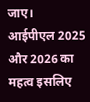जाए।
आईपीएल 2025 और 2026 का महत्व इसलिए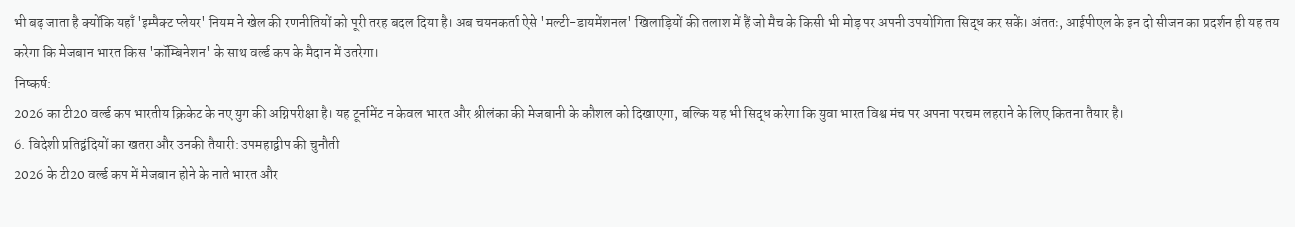भी बढ़ जाता है क्योंकि यहाँ 'इम्पैक्ट प्लेयर' नियम ने खेल की रणनीतियों को पूरी तरह बदल दिया है। अब चयनकर्ता ऐसे 'मल्टी-डायमेंशनल' खिलाड़ियों की तलाश में हैं जो मैच के किसी भी मोड़ पर अपनी उपयोगिता सिद्ध कर सकें। अंततः, आईपीएल के इन दो सीजन का प्रदर्शन ही यह तय करेगा कि मेजबान भारत किस 'कॉम्बिनेशन' के साथ वर्ल्ड कप के मैदान में उतरेगा।
निष्कर्ष:
2026 का टी20 वर्ल्ड कप भारतीय क्रिकेट के नए युग की अग्निपरीक्षा है। यह टूर्नामेंट न केवल भारत और श्रीलंका की मेजबानी के कौशल को दिखाएगा, बल्कि यह भी सिद्ध करेगा कि युवा भारत विश्व मंच पर अपना परचम लहराने के लिए कितना तैयार है।
6. विदेशी प्रतिद्वंदियों का खतरा और उनकी तैयारी: उपमहाद्वीप की चुनौती
2026 के टी20 वर्ल्ड कप में मेजबान होने के नाते भारत और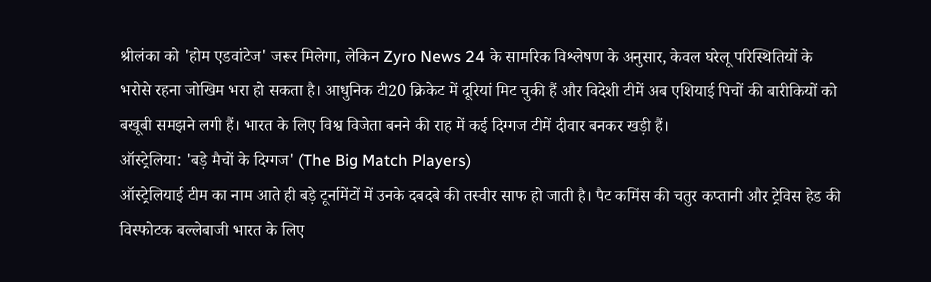श्रीलंका को 'होम एडवांटेज' जरूर मिलेगा, लेकिन Zyro News 24 के सामरिक विश्लेषण के अनुसार, केवल घरेलू परिस्थितियों के भरोसे रहना जोखिम भरा हो सकता है। आधुनिक टी20 क्रिकेट में दूरियां मिट चुकी हैं और विदेशी टीमें अब एशियाई पिचों की बारीकियों को बखूबी समझने लगी हैं। भारत के लिए विश्व विजेता बनने की राह में कई दिग्गज टीमें दीवार बनकर खड़ी हैं।
ऑस्ट्रेलिया: 'बड़े मैचों के दिग्गज' (The Big Match Players)
ऑस्ट्रेलियाई टीम का नाम आते ही बड़े टूर्नामेंटों में उनके दबदबे की तस्वीर साफ हो जाती है। पैट कमिंस की चतुर कप्तानी और ट्रेविस हेड की विस्फोटक बल्लेबाजी भारत के लिए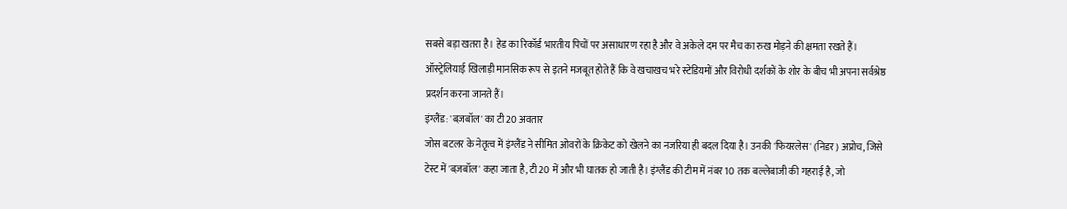सबसे बड़ा खतरा है। हेड का रिकॉर्ड भारतीय पिचों पर असाधारण रहा है और वे अकेले दम पर मैच का रुख मोड़ने की क्षमता रखते हैं। ऑस्ट्रेलियाई खिलाड़ी मानसिक रूप से इतने मजबूत होते हैं कि वे खचाखच भरे स्टेडियमों और विरोधी दर्शकों के शोर के बीच भी अपना सर्वश्रेष्ठ प्रदर्शन करना जानते हैं।
इंग्लैंड: 'बज़बॉल' का टी20 अवतार
जोस बटलर के नेतृत्व में इंग्लैंड ने सीमित ओवरों के क्रिकेट को खेलने का नजरिया ही बदल दिया है। उनकी 'फियरलेस' (निडर) अप्रोच, जिसे टेस्ट में 'बज़बॉल' कहा जाता है, टी20 में और भी घातक हो जाती है। इंग्लैंड की टीम में नंबर 10 तक बल्लेबाजी की गहराई है, जो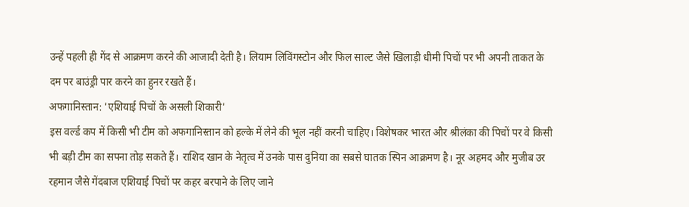उन्हें पहली ही गेंद से आक्रमण करने की आजादी देती है। लियाम लिविंगस्टोन और फिल साल्ट जैसे खिलाड़ी धीमी पिचों पर भी अपनी ताकत के दम पर बाउंड्री पार करने का हुनर रखते हैं।
अफगानिस्तान: 'एशियाई पिचों के असली शिकारी'
इस वर्ल्ड कप में किसी भी टीम को अफगानिस्तान को हल्के में लेने की भूल नहीं करनी चाहिए। विशेषकर भारत और श्रीलंका की पिचों पर वे किसी भी बड़ी टीम का सपना तोड़ सकते हैं। राशिद खान के नेतृत्व में उनके पास दुनिया का सबसे घातक स्पिन आक्रमण है। नूर अहमद और मुजीब उर रहमान जैसे गेंदबाज एशियाई पिचों पर कहर बरपाने के लिए जाने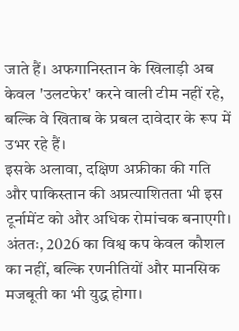जाते हैं। अफगानिस्तान के खिलाड़ी अब केवल 'उलटफेर' करने वाली टीम नहीं रहे, बल्कि वे खिताब के प्रबल दावेदार के रूप में उभर रहे हैं।
इसके अलावा, दक्षिण अफ्रीका की गति और पाकिस्तान की अप्रत्याशितता भी इस टूर्नामेंट को और अधिक रोमांचक बनाएगी। अंततः, 2026 का विश्व कप केवल कौशल का नहीं, बल्कि रणनीतियों और मानसिक मजबूती का भी युद्ध होगा।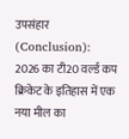उपसंहार (Conclusion):
2026 का टी20 वर्ल्ड कप क्रिकेट के इतिहास में एक नया मील का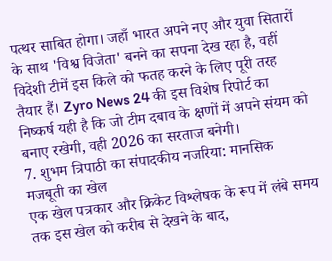पत्थर साबित होगा। जहाँ भारत अपने नए और युवा सितारों के साथ 'विश्व विजेता' बनने का सपना देख रहा है, वहीं विदेशी टीमें इस किले को फतह करने के लिए पूरी तरह तैयार हैं। Zyro News 24 की इस विशेष रिपोर्ट का निष्कर्ष यही है कि जो टीम दबाव के क्षणों में अपने संयम को बनाए रखेगी, वही 2026 का सरताज बनेगी।
7. शुभम त्रिपाठी का संपादकीय नजरिया: मानसिक मजबूती का खेल
एक खेल पत्रकार और क्रिकेट विश्लेषक के रूप में लंबे समय तक इस खेल को करीब से देखने के बाद,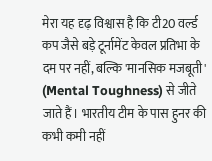मेरा यह दृढ़ विश्वास है कि टी20 वर्ल्ड कप जैसे बड़े टूर्नामेंट केवल प्रतिभा के दम पर नहीं, बल्कि 'मानसिक मजबूती' (Mental Toughness) से जीते जाते हैं। भारतीय टीम के पास हुनर की कभी कमी नहीं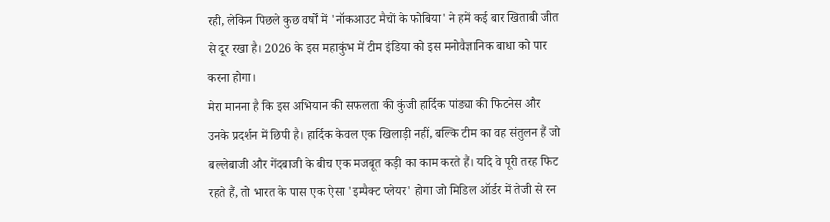रही, लेकिन पिछले कुछ वर्षों में 'नॉकआउट मैचों के फोबिया' ने हमें कई बार खिताबी जीत से दूर रखा है। 2026 के इस महाकुंभ में टीम इंडिया को इस मनोवैज्ञानिक बाधा को पार करना होगा।
मेरा मानना है कि इस अभियान की सफलता की कुंजी हार्दिक पांड्या की फिटनेस और उनके प्रदर्शन में छिपी है। हार्दिक केवल एक खिलाड़ी नहीं, बल्कि टीम का वह संतुलन हैं जो बल्लेबाजी और गेंदबाजी के बीच एक मजबूत कड़ी का काम करते हैं। यदि वे पूरी तरह फिट रहते हैं, तो भारत के पास एक ऐसा 'इम्पैक्ट प्लेयर' होगा जो मिडिल ऑर्डर में तेजी से रन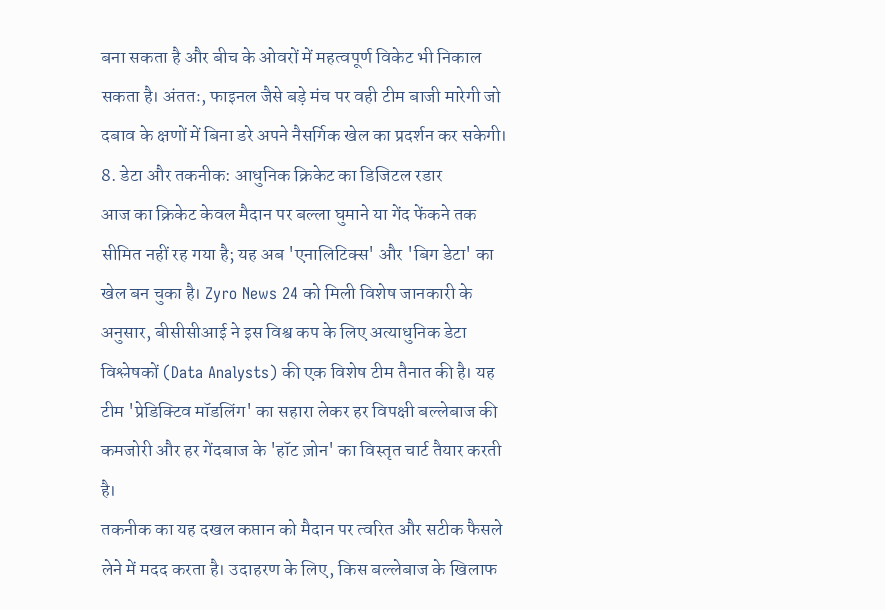बना सकता है और बीच के ओवरों में महत्वपूर्ण विकेट भी निकाल सकता है। अंततः, फाइनल जैसे बड़े मंच पर वही टीम बाजी मारेगी जो दबाव के क्षणों में बिना डरे अपने नैसर्गिक खेल का प्रदर्शन कर सकेगी।
8. डेटा और तकनीक: आधुनिक क्रिकेट का डिजिटल रडार
आज का क्रिकेट केवल मैदान पर बल्ला घुमाने या गेंद फेंकने तक सीमित नहीं रह गया है; यह अब 'एनालिटिक्स' और 'बिग डेटा' का खेल बन चुका है। Zyro News 24 को मिली विशेष जानकारी के अनुसार, बीसीसीआई ने इस विश्व कप के लिए अत्याधुनिक डेटा विश्लेषकों (Data Analysts) की एक विशेष टीम तैनात की है। यह टीम 'प्रेडिक्टिव मॉडलिंग' का सहारा लेकर हर विपक्षी बल्लेबाज की कमजोरी और हर गेंदबाज के 'हॉट ज़ोन' का विस्तृत चार्ट तैयार करती है।
तकनीक का यह दखल कप्तान को मैदान पर त्वरित और सटीक फैसले लेने में मदद करता है। उदाहरण के लिए, किस बल्लेबाज के खिलाफ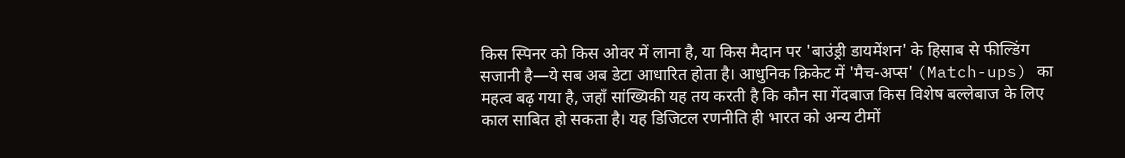किस स्पिनर को किस ओवर में लाना है, या किस मैदान पर 'बाउंड्री डायमेंशन' के हिसाब से फील्डिंग सजानी है—ये सब अब डेटा आधारित होता है। आधुनिक क्रिकेट में 'मैच-अप्स' (Match-ups) का महत्व बढ़ गया है, जहाँ सांख्यिकी यह तय करती है कि कौन सा गेंदबाज किस विशेष बल्लेबाज के लिए काल साबित हो सकता है। यह डिजिटल रणनीति ही भारत को अन्य टीमों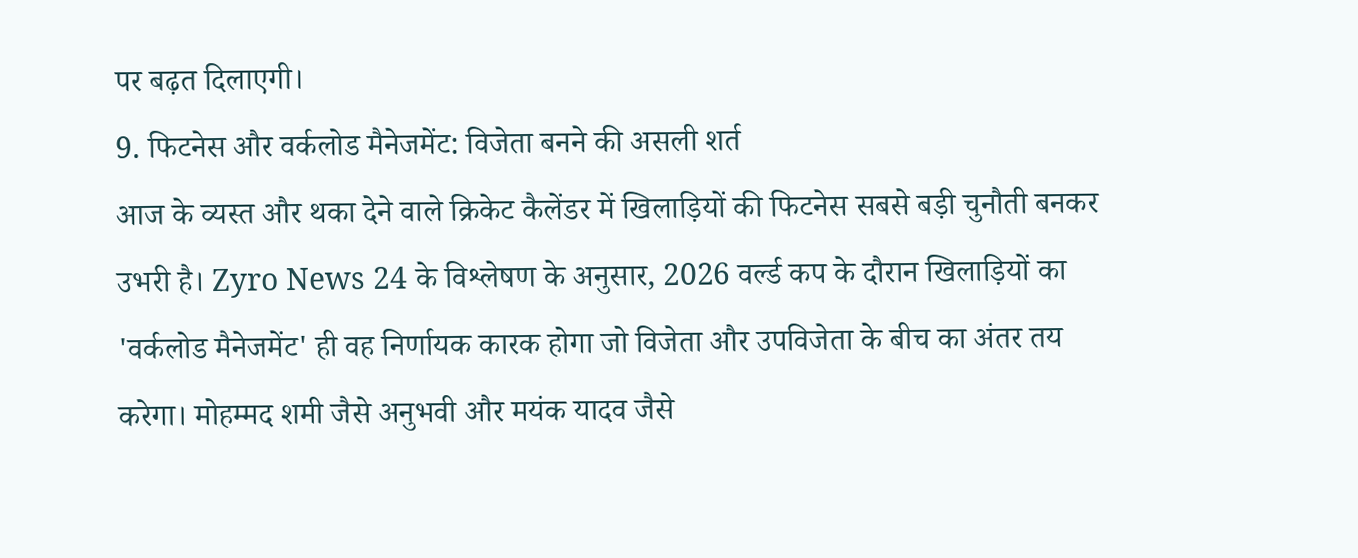पर बढ़त दिलाएगी।
9. फिटनेस और वर्कलोड मैनेजमेंट: विजेता बनने की असली शर्त
आज के व्यस्त और थका देने वाले क्रिकेट कैलेंडर में खिलाड़ियों की फिटनेस सबसे बड़ी चुनौती बनकर उभरी है। Zyro News 24 के विश्लेषण के अनुसार, 2026 वर्ल्ड कप के दौरान खिलाड़ियों का 'वर्कलोड मैनेजमेंट' ही वह निर्णायक कारक होगा जो विजेता और उपविजेता के बीच का अंतर तय करेगा। मोहम्मद शमी जैसे अनुभवी और मयंक यादव जैसे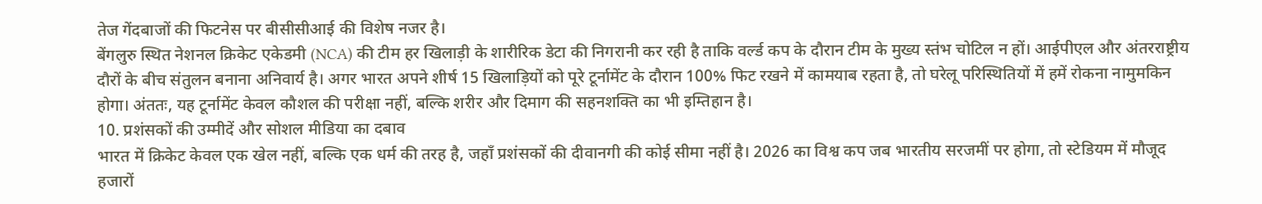तेज गेंदबाजों की फिटनेस पर बीसीसीआई की विशेष नजर है।
बेंगलुरु स्थित नेशनल क्रिकेट एकेडमी (NCA) की टीम हर खिलाड़ी के शारीरिक डेटा की निगरानी कर रही है ताकि वर्ल्ड कप के दौरान टीम के मुख्य स्तंभ चोटिल न हों। आईपीएल और अंतरराष्ट्रीय दौरों के बीच संतुलन बनाना अनिवार्य है। अगर भारत अपने शीर्ष 15 खिलाड़ियों को पूरे टूर्नामेंट के दौरान 100% फिट रखने में कामयाब रहता है, तो घरेलू परिस्थितियों में हमें रोकना नामुमकिन होगा। अंततः, यह टूर्नामेंट केवल कौशल की परीक्षा नहीं, बल्कि शरीर और दिमाग की सहनशक्ति का भी इम्तिहान है।
10. प्रशंसकों की उम्मीदें और सोशल मीडिया का दबाव
भारत में क्रिकेट केवल एक खेल नहीं, बल्कि एक धर्म की तरह है, जहाँ प्रशंसकों की दीवानगी की कोई सीमा नहीं है। 2026 का विश्व कप जब भारतीय सरजमीं पर होगा, तो स्टेडियम में मौजूद हजारों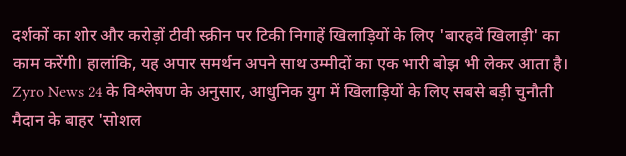दर्शकों का शोर और करोड़ों टीवी स्क्रीन पर टिकी निगाहें खिलाड़ियों के लिए 'बारहवें खिलाड़ी' का काम करेंगी। हालांकि, यह अपार समर्थन अपने साथ उम्मीदों का एक भारी बोझ भी लेकर आता है। Zyro News 24 के विश्लेषण के अनुसार, आधुनिक युग में खिलाड़ियों के लिए सबसे बड़ी चुनौती मैदान के बाहर 'सोशल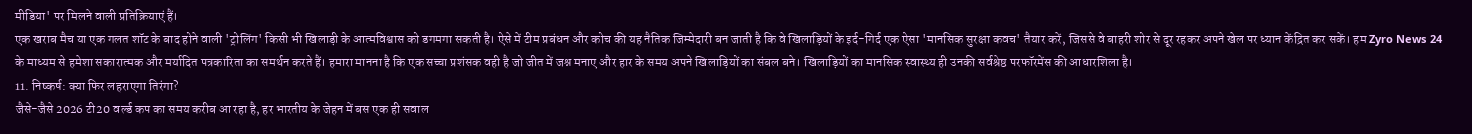मीडिया' पर मिलने वाली प्रतिक्रियाएं हैं।
एक खराब मैच या एक गलत शॉट के बाद होने वाली 'ट्रोलिंग' किसी भी खिलाड़ी के आत्मविश्वास को डगमगा सकती है। ऐसे में टीम प्रबंधन और कोच की यह नैतिक जिम्मेदारी बन जाती है कि वे खिलाड़ियों के इर्द-गिर्द एक ऐसा 'मानसिक सुरक्षा कवच' तैयार करें, जिससे वे बाहरी शोर से दूर रहकर अपने खेल पर ध्यान केंद्रित कर सकें। हम Zyro News 24 के माध्यम से हमेशा सकारात्मक और मर्यादित पत्रकारिता का समर्थन करते हैं। हमारा मानना है कि एक सच्चा प्रशंसक वही है जो जीत में जश्न मनाए और हार के समय अपने खिलाड़ियों का संबल बने। खिलाड़ियों का मानसिक स्वास्थ्य ही उनकी सर्वश्रेष्ठ परफॉरमेंस की आधारशिला है।
11. निष्कर्ष: क्या फिर लहराएगा तिरंगा?
जैसे-जैसे 2026 टी20 वर्ल्ड कप का समय करीब आ रहा है, हर भारतीय के जेहन में बस एक ही सवाल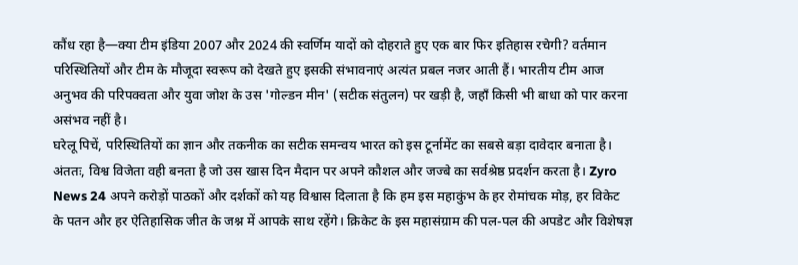कौंध रहा है—क्या टीम इंडिया 2007 और 2024 की स्वर्णिम यादों को दोहराते हुए एक बार फिर इतिहास रचेगी? वर्तमान परिस्थितियों और टीम के मौजूदा स्वरूप को देखते हुए इसकी संभावनाएं अत्यंत प्रबल नजर आती हैं। भारतीय टीम आज अनुभव की परिपक्वता और युवा जोश के उस 'गोल्डन मीन' (सटीक संतुलन) पर खड़ी है, जहाँ किसी भी बाधा को पार करना असंभव नहीं है।
घरेलू पिचें, परिस्थितियों का ज्ञान और तकनीक का सटीक समन्वय भारत को इस टूर्नामेंट का सबसे बड़ा दावेदार बनाता है। अंततः, विश्व विजेता वही बनता है जो उस खास दिन मैदान पर अपने कौशल और जज्बे का सर्वश्रेष्ठ प्रदर्शन करता है। Zyro News 24 अपने करोड़ों पाठकों और दर्शकों को यह विश्वास दिलाता है कि हम इस महाकुंभ के हर रोमांचक मोड़, हर विकेट के पतन और हर ऐतिहासिक जीत के जश्न में आपके साथ रहेंगे। क्रिकेट के इस महासंग्राम की पल-पल की अपडेट और विशेषज्ञ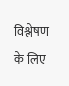विश्लेषण के लिए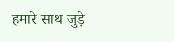हमारे साथ जुड़े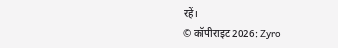रहें।
© कॉपीराइट 2026: Zyro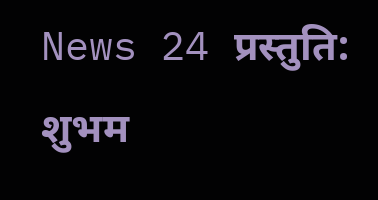News 24 प्रस्तुति: शुभम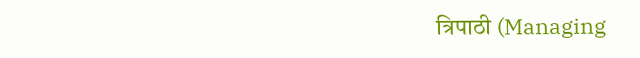त्रिपाठी (Managing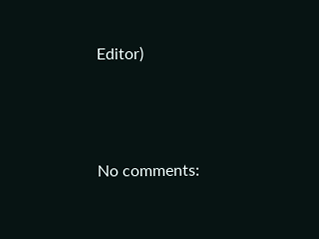Editor)





No comments: